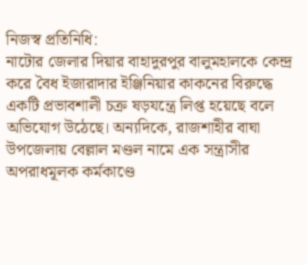নিজস্ব প্রতিনিধি:
নাটোর জেলার দিয়ার বাহাদুরপুর বালুমহালকে কেন্দ্র করে বৈধ ইজারাদার ইঞ্জিনিয়ার কাকনের বিরুদ্ধে একটি প্রভাবশালী চক্র ষড়যন্ত্রে লিপ্ত হয়েছে বলে অভিযোগ উঠেছে। অন্যদিকে, রাজশাহীর বাঘা উপজেলায় বেল্লাল মণ্ডল নামে এক সন্ত্রাসীর অপরাধমূলক কর্মকাণ্ডে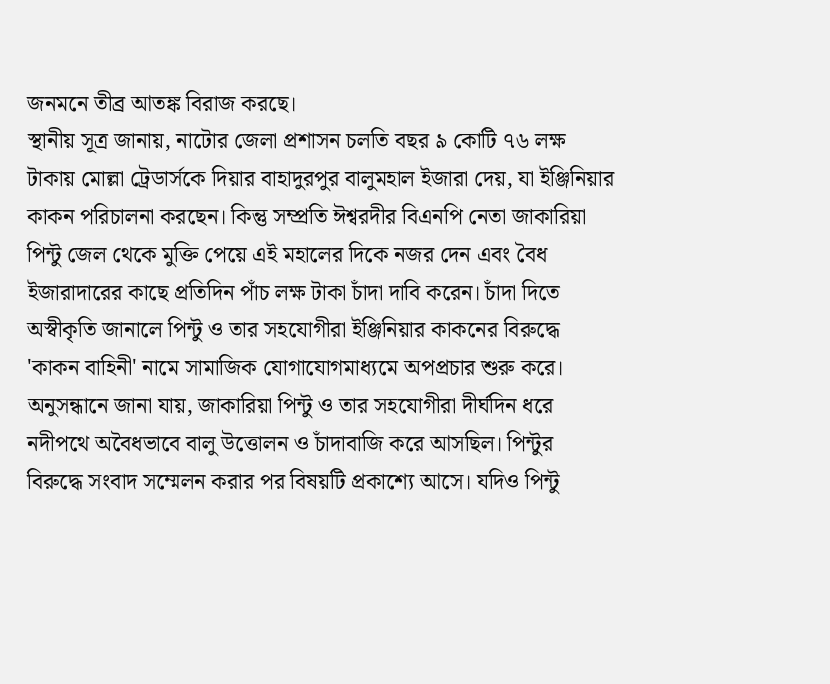জনমনে তীব্র আতঙ্ক বিরাজ করছে।
স্থানীয় সূত্র জানায়, নাটোর জেলা প্রশাসন চলতি বছর ৯ কোটি ৭৬ লক্ষ টাকায় মোল্লা ট্রেডার্সকে দিয়ার বাহাদুরপুর বালুমহাল ইজারা দেয়, যা ইঞ্জিনিয়ার কাকন পরিচালনা করছেন। কিন্তু সম্প্রতি ঈশ্বরদীর বিএনপি নেতা জাকারিয়া পিন্টু জেল থেকে মুক্তি পেয়ে এই মহালের দিকে নজর দেন এবং বৈধ ইজারাদারের কাছে প্রতিদিন পাঁচ লক্ষ টাকা চাঁদা দাবি করেন। চাঁদা দিতে অস্বীকৃতি জানালে পিন্টু ও তার সহযোগীরা ইঞ্জিনিয়ার কাকনের বিরুদ্ধে 'কাকন বাহিনী' নামে সামাজিক যোগাযোগমাধ্যমে অপপ্রচার শুরু করে।
অনুসন্ধানে জানা যায়, জাকারিয়া পিন্টু ও তার সহযোগীরা দীর্ঘদিন ধরে নদীপথে অবৈধভাবে বালু উত্তোলন ও চাঁদাবাজি করে আসছিল। পিন্টুর বিরুদ্ধে সংবাদ সম্মেলন করার পর বিষয়টি প্রকাশ্যে আসে। যদিও পিন্টু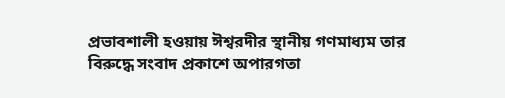প্রভাবশালী হওয়ায় ঈশ্বরদীর স্থানীয় গণমাধ্যম তার বিরুদ্ধে সংবাদ প্রকাশে অপারগতা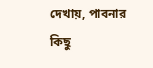দেখায়, পাবনার কিছু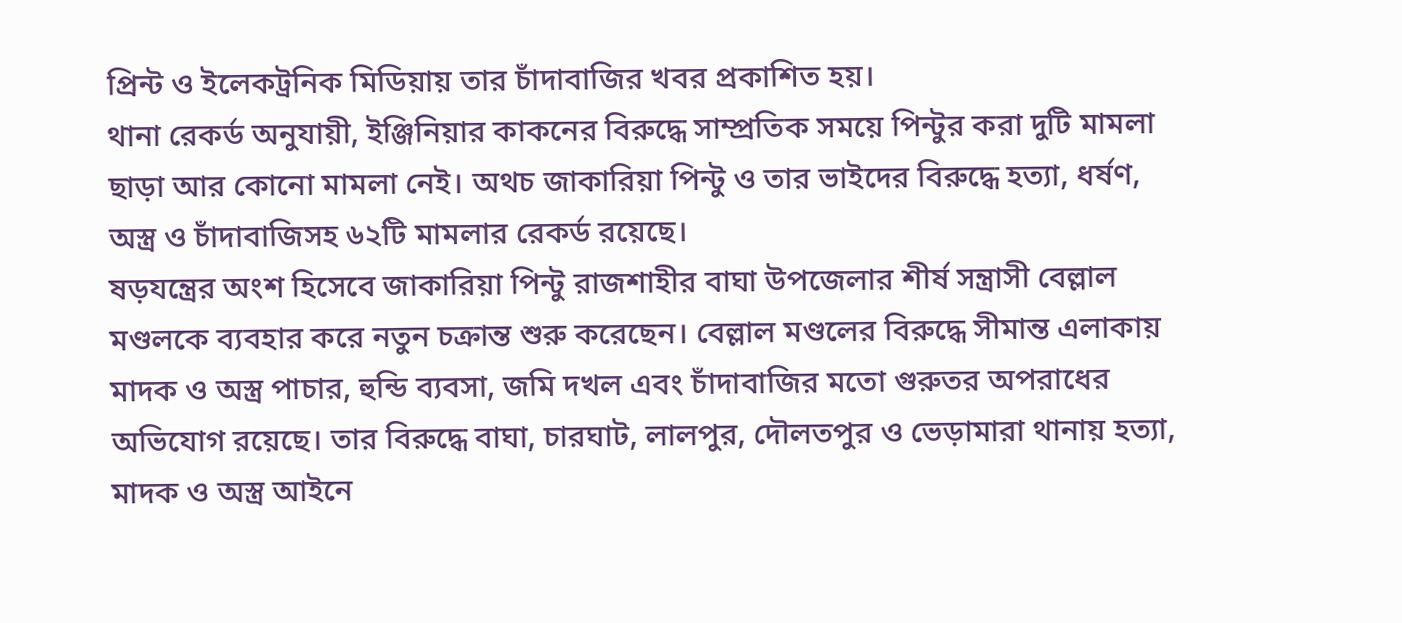প্রিন্ট ও ইলেকট্রনিক মিডিয়ায় তার চাঁদাবাজির খবর প্রকাশিত হয়।
থানা রেকর্ড অনুযায়ী, ইঞ্জিনিয়ার কাকনের বিরুদ্ধে সাম্প্রতিক সময়ে পিন্টুর করা দুটি মামলা ছাড়া আর কোনো মামলা নেই। অথচ জাকারিয়া পিন্টু ও তার ভাইদের বিরুদ্ধে হত্যা, ধর্ষণ, অস্ত্র ও চাঁদাবাজিসহ ৬২টি মামলার রেকর্ড রয়েছে।
ষড়যন্ত্রের অংশ হিসেবে জাকারিয়া পিন্টু রাজশাহীর বাঘা উপজেলার শীর্ষ সন্ত্রাসী বেল্লাল মণ্ডলকে ব্যবহার করে নতুন চক্রান্ত শুরু করেছেন। বেল্লাল মণ্ডলের বিরুদ্ধে সীমান্ত এলাকায় মাদক ও অস্ত্র পাচার, হুন্ডি ব্যবসা, জমি দখল এবং চাঁদাবাজির মতো গুরুতর অপরাধের অভিযোগ রয়েছে। তার বিরুদ্ধে বাঘা, চারঘাট, লালপুর, দৌলতপুর ও ভেড়ামারা থানায় হত্যা, মাদক ও অস্ত্র আইনে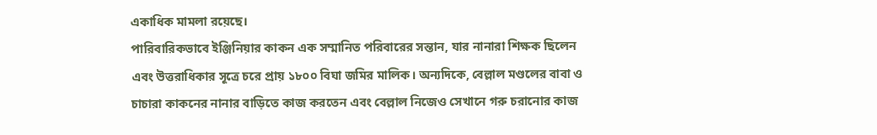একাধিক মামলা রয়েছে।
পারিবারিকভাবে ইঞ্জিনিয়ার কাকন এক সম্মানিত পরিবারের সন্তান, যার নানারা শিক্ষক ছিলেন এবং উত্তরাধিকার সূত্রে চরে প্রায় ১৮০০ বিঘা জমির মালিক। অন্যদিকে, বেল্লাল মণ্ডলের বাবা ও চাচারা কাকনের নানার বাড়িতে কাজ করতেন এবং বেল্লাল নিজেও সেখানে গরু চরানোর কাজ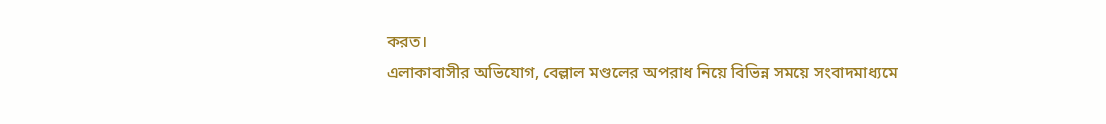করত।
এলাকাবাসীর অভিযোগ, বেল্লাল মণ্ডলের অপরাধ নিয়ে বিভিন্ন সময়ে সংবাদমাধ্যমে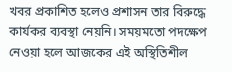খবর প্রকাশিত হলেও প্রশাসন তার বিরুদ্ধে কার্যকর ব্যবস্থা নেয়নি। সময়মতো পদক্ষেপ নেওয়া হলে আজকের এই অস্থিতিশীল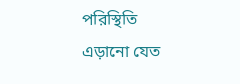পরিস্থিতি এড়ানো যেত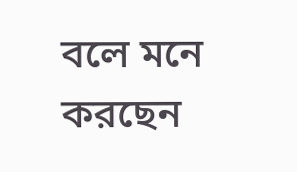বলে মনে করছেন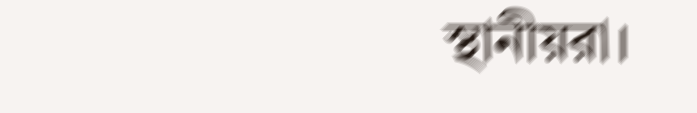স্থানীয়রা।